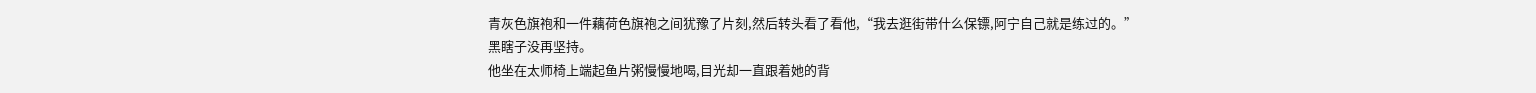青灰色旗袍和一件藕荷色旗袍之间犹豫了片刻,然后转头看了看他,“我去逛街带什么保镖,阿宁自己就是练过的。”
黑瞎子没再坚持。
他坐在太师椅上端起鱼片粥慢慢地喝,目光却一直跟着她的背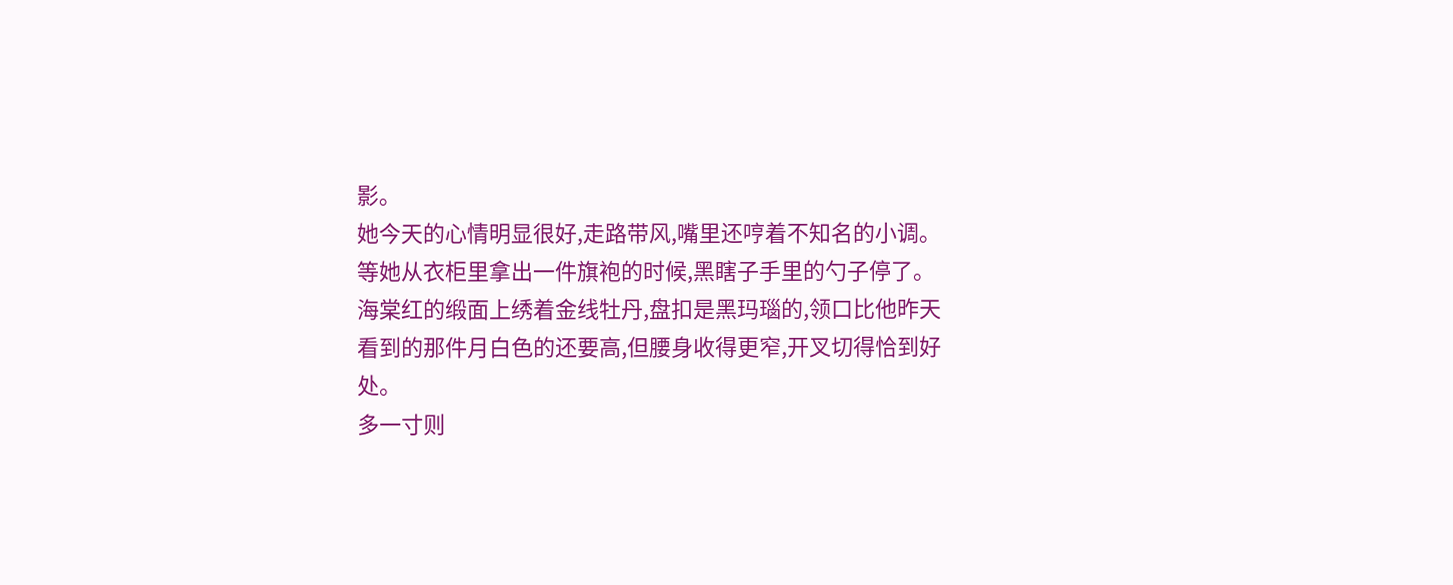影。
她今天的心情明显很好,走路带风,嘴里还哼着不知名的小调。
等她从衣柜里拿出一件旗袍的时候,黑瞎子手里的勺子停了。海棠红的缎面上绣着金线牡丹,盘扣是黑玛瑙的,领口比他昨天看到的那件月白色的还要高,但腰身收得更窄,开叉切得恰到好处。
多一寸则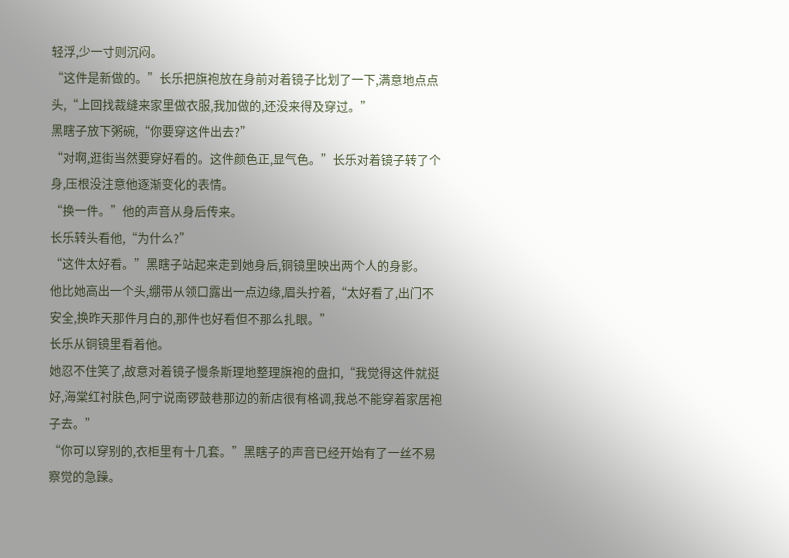轻浮,少一寸则沉闷。
“这件是新做的。”长乐把旗袍放在身前对着镜子比划了一下,满意地点点头,“上回找裁缝来家里做衣服,我加做的,还没来得及穿过。”
黑瞎子放下粥碗,“你要穿这件出去?”
“对啊,逛街当然要穿好看的。这件颜色正,显气色。”长乐对着镜子转了个身,压根没注意他逐渐变化的表情。
“换一件。”他的声音从身后传来。
长乐转头看他,“为什么?”
“这件太好看。”黑瞎子站起来走到她身后,铜镜里映出两个人的身影。
他比她高出一个头,绷带从领口露出一点边缘,眉头拧着,“太好看了,出门不安全,换昨天那件月白的,那件也好看但不那么扎眼。”
长乐从铜镜里看着他。
她忍不住笑了,故意对着镜子慢条斯理地整理旗袍的盘扣,“我觉得这件就挺好,海棠红衬肤色,阿宁说南锣鼓巷那边的新店很有格调,我总不能穿着家居袍子去。”
“你可以穿别的,衣柜里有十几套。”黑瞎子的声音已经开始有了一丝不易察觉的急躁。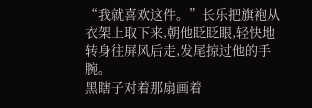“我就喜欢这件。”长乐把旗袍从衣架上取下来,朝他眨眨眼,轻快地转身往屏风后走,发尾掠过他的手腕。
黑瞎子对着那扇画着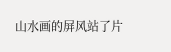山水画的屏风站了片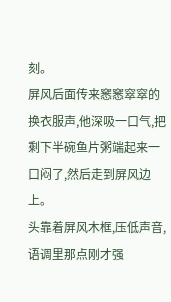刻。
屏风后面传来窸窸窣窣的换衣服声,他深吸一口气,把剩下半碗鱼片粥端起来一口闷了,然后走到屏风边上。
头靠着屏风木框,压低声音,语调里那点刚才强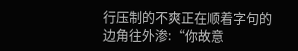行压制的不爽正在顺着字句的边角往外渗:“你故意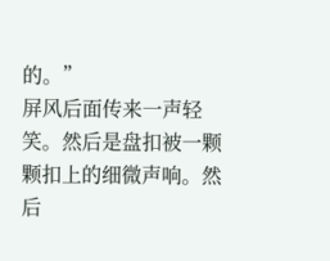的。”
屏风后面传来一声轻笑。然后是盘扣被一颗颗扣上的细微声响。然后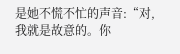是她不慌不忙的声音:“对,我就是故意的。你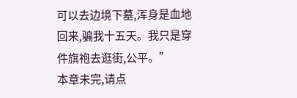可以去边境下墓,浑身是血地回来,骗我十五天。我只是穿件旗袍去逛街,公平。”
本章未完,请点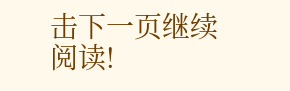击下一页继续阅读!